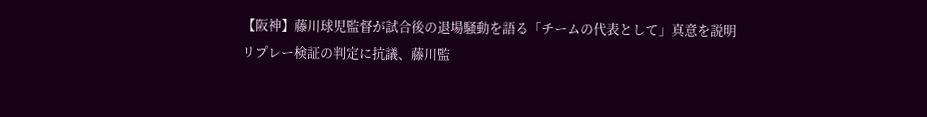【阪神】藤川球児監督が試合後の退場騒動を語る「チームの代表として」真意を説明
リプレー検証の判定に抗議、藤川監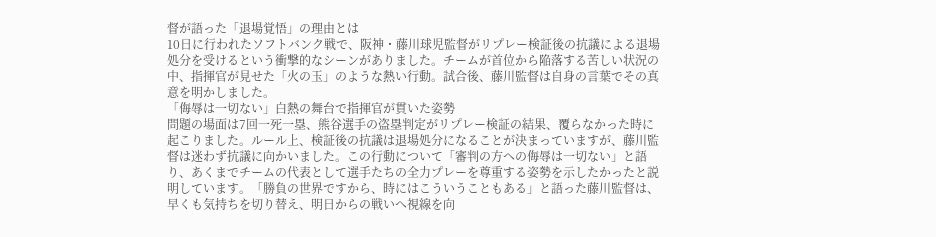督が語った「退場覚悟」の理由とは
10日に行われたソフトバンク戦で、阪神・藤川球児監督がリプレー検証後の抗議による退場処分を受けるという衝撃的なシーンがありました。チームが首位から陥落する苦しい状況の中、指揮官が見せた「火の玉」のような熱い行動。試合後、藤川監督は自身の言葉でその真意を明かしました。
「侮辱は一切ない」白熱の舞台で指揮官が貫いた姿勢
問題の場面は7回一死一塁、熊谷選手の盗塁判定がリプレー検証の結果、覆らなかった時に起こりました。ルール上、検証後の抗議は退場処分になることが決まっていますが、藤川監督は迷わず抗議に向かいました。この行動について「審判の方への侮辱は一切ない」と語り、あくまでチームの代表として選手たちの全力プレーを尊重する姿勢を示したかったと説明しています。「勝負の世界ですから、時にはこういうこともある」と語った藤川監督は、早くも気持ちを切り替え、明日からの戦いへ視線を向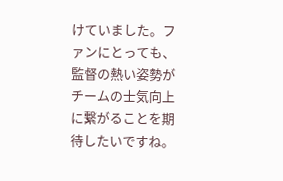けていました。ファンにとっても、監督の熱い姿勢がチームの士気向上に繋がることを期待したいですね。